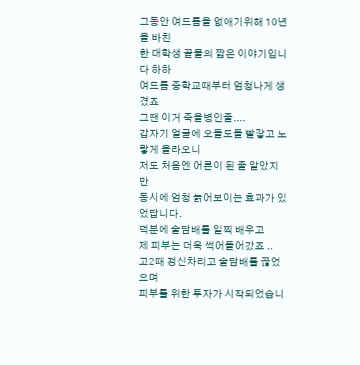그동안 여드름을 없애기위해 10년을 바친
한 대학생 끝물의 짧은 이야기입니다 하하
여드름 중학교때부터 엄청나게 생겼죠
그땐 이거 죽을병인줄....
갑자기 얼굴에 오돌도돌 빨갛고 노랗게 올라오니
저도 처음엔 어른이 된 줄 알았지만
동시에 엄청 늙어보이는 효과가 있었답니다.
덕분에 술담배를 일찍 배우고
제 피부는 더욱 썩어들어갔죠 ..
고2때 정신차리고 술담배를 끊었으며
피부를 위한 투자가 시작되었습니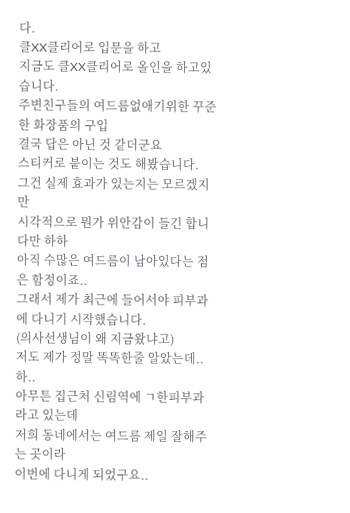다.
클XX클리어로 입문을 하고
지금도 클XX클리어로 올인을 하고있습니다.
주변친구들의 여드름없애기위한 꾸준한 화장품의 구입
결국 답은 아닌 것 같더군요
스티커로 붙이는 것도 해봤습니다.
그건 실제 효과가 있는지는 모르겠지만
시각적으로 뭔가 위안감이 들긴 합니다만 하하
아직 수많은 여드름이 남아있다는 점은 함정이죠..
그래서 제가 최근에 들어서야 피부과에 다니기 시작했습니다.
(의사선생님이 왜 지금왔냐고)
저도 제가 정말 똑똑한줄 알았는데..
하..
아무튼 집근처 신림역에 ㄱ한피부과라고 있는데
저희 동네에서는 여드름 제일 잘해주는 곳이라
이번에 다니게 되었구요..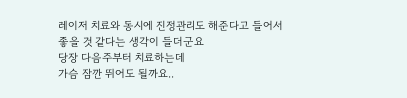레이저 치료와 동시에 진정관리도 해준다고 들어서
좋을 것 같다는 생각이 들더군요
당장 다음주부터 치료하는데
가슴 잠깐 뛰어도 될까요..